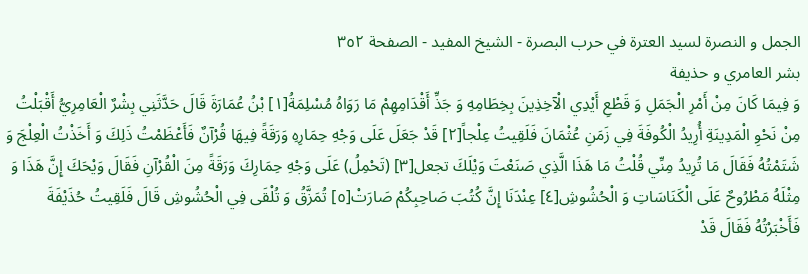الجمل و النصرة لسيد العترة في حرب البصرة - الشيخ المفيد - الصفحة ٣٥٢
بشر العامري و حذيفة
وَ فِيمَا كَانَ مِنْ أَمْرِ الْجَمَلِ وَ قَطْعِ أَيْدِي الْآخِذِينَ بِخِطَامِهِ وَ جَذِّ أَقْدَامِهِمْ مَا رَوَاهُ مُسْلِمَةُ[١] بْنُ عُمَارَةَ قَالَ حَدَّثَنِي بِشْرٌ الْعَامِرِيُّ أَقْبَلْتُ مِنْ نَحْوِ الْمَدِينَةِ أُرِيدُ الْكُوفَةَ فِي زَمَنِ عُثْمَانَ فَلَقِيتُ عِلْجاً[٢] قَدْ جَعَلَ عَلَى وَجْهِ حِمَارِهِ وَرَقَةً فِيهَا قُرْآنٌ فَأَعْظَمْتُ ذَلِكَ وَ أَخَذْتُ الْعِلْجَ وَ شَتَمْتُهُ فَقَالَ مَا تُرِيدُ مِنِّي قُلْتُ مَا هَذَا الَّذِي صَنَعْتَ وَيْلَكَ تجعل[٣] (تَحْمِلُ) عَلَى وَجْهِ حِمَارِكَ وَرَقَةً مِنَ الْقُرْآنِ فَقَالَ وَيْحَكَ إِنَّ هَذَا وَ مِثْلَهُ مَطْرُوحٌ عَلَى الْكَنَاسَاتِ وَ الْحُشُوشِ[٤] عِنْدَنَا إِنَّ كُتُبَ صَاحِبِكُمْ صَارَتْ[٥] تُمَزَّقُ وَ تُلْقَى فِي الْحُشُوشِ قَالَ فَلَقِيتُ حُذَيْفَةَ فَأَخْبَرْتُهُ فَقَالَ قَدْ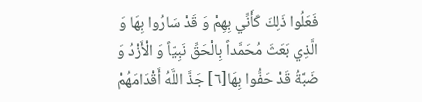فَعَلُوا ذَلِكَ كَأَنِّي بِهِمْ وَ قَدْ سَارُوا بِهَا وَ الَّذِي بَعَثَ مُحَمَّداً بِالْحَقِّ نَبِيّاً وَ الْأَزْدُ وَ ضَبَّةُ قَدْ حَفُّوا بِهَا[٦] جَذَّ اللَّهُ أَقْدَامَهُمْ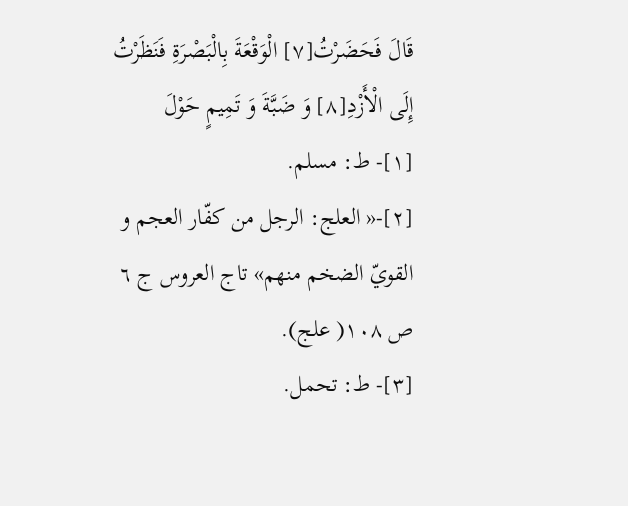قَالَ فَحَضَرْتُ[٧] الْوَقْعَةَ بِالْبَصْرَةِ فَنَظَرْتُ إِلَى الْأَزْدِ[٨] وَ ضَبَّةَ وَ تَمِيمٍ حَوْلَ
[١]- ط: مسلم.
[٢]-« العلج: الرجل من كفّار العجم و القويّ الضخم منهم» تاج العروس ج ٦ ص ١٠٨( علج).
[٣]- ط: تحمل.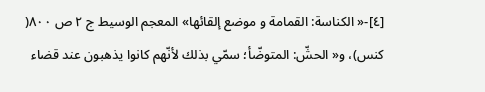[٤]-« الكناسة: القمامة و موضع إلقائها» المعجم الوسيط ج ٢ ص ٨٠٠( كنس)، و« الحشّ: المتوضّأ؛ سمّي بذلك لأنّهم كانوا يذهبون عند قضاء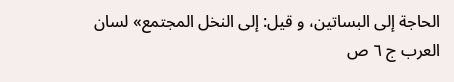الحاجة إلى البساتين، و قيل: إلى النخل المجتمع» لسان العرب ج ٦ ص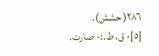٢٨٦( حشش).
[٥]- ق، ط.:- صارت.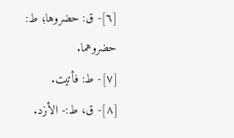[٦]- ق: حضروها؛ ط: حضروهما.
[٧]- ط: فأتيت.
[٨]- ق، ط:- الأزد.